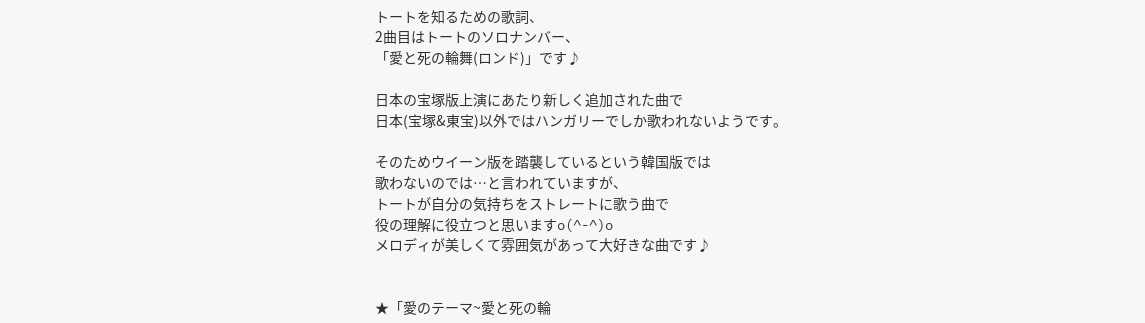トートを知るための歌詞、
2曲目はトートのソロナンバー、
「愛と死の輪舞(ロンド)」です♪

日本の宝塚版上演にあたり新しく追加された曲で
日本(宝塚&東宝)以外ではハンガリーでしか歌われないようです。

そのためウイーン版を踏襲しているという韓国版では
歌わないのでは…と言われていますが、
トートが自分の気持ちをストレートに歌う曲で
役の理解に役立つと思いますo(^-^)o
メロディが美しくて雰囲気があって大好きな曲です♪


★「愛のテーマ~愛と死の輪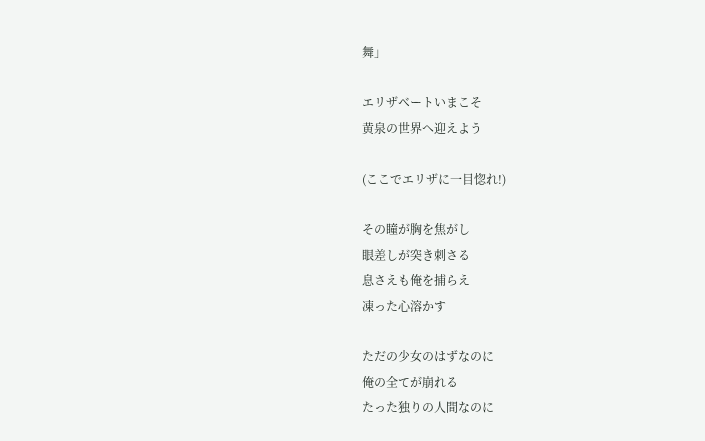舞」

エリザベートいまこそ
黄泉の世界へ迎えよう

(ここでエリザに一目惚れ!)

その瞳が胸を焦がし
眼差しが突き刺さる
息さえも俺を捕らえ
凍った心溶かす

ただの少女のはずなのに
俺の全てが崩れる
たった独りの人間なのに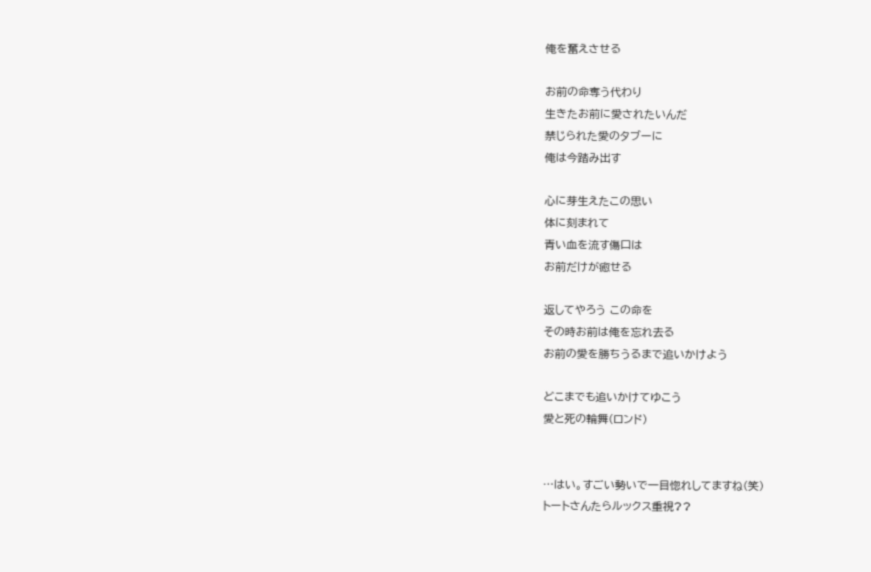俺を奮えさせる

お前の命奪う代わり
生きたお前に愛されたいんだ
禁じられた愛のタブーに
俺は今踏み出す

心に芽生えたこの思い
体に刻まれて
青い血を流す傷口は
お前だけが癒せる

返してやろう この命を
その時お前は俺を忘れ去る
お前の愛を勝ちうるまで追いかけよう

どこまでも追いかけてゆこう
愛と死の輪舞(ロンド)


…はい。すごい勢いで一目惚れしてますね(笑)
トートさんたらルックス重視??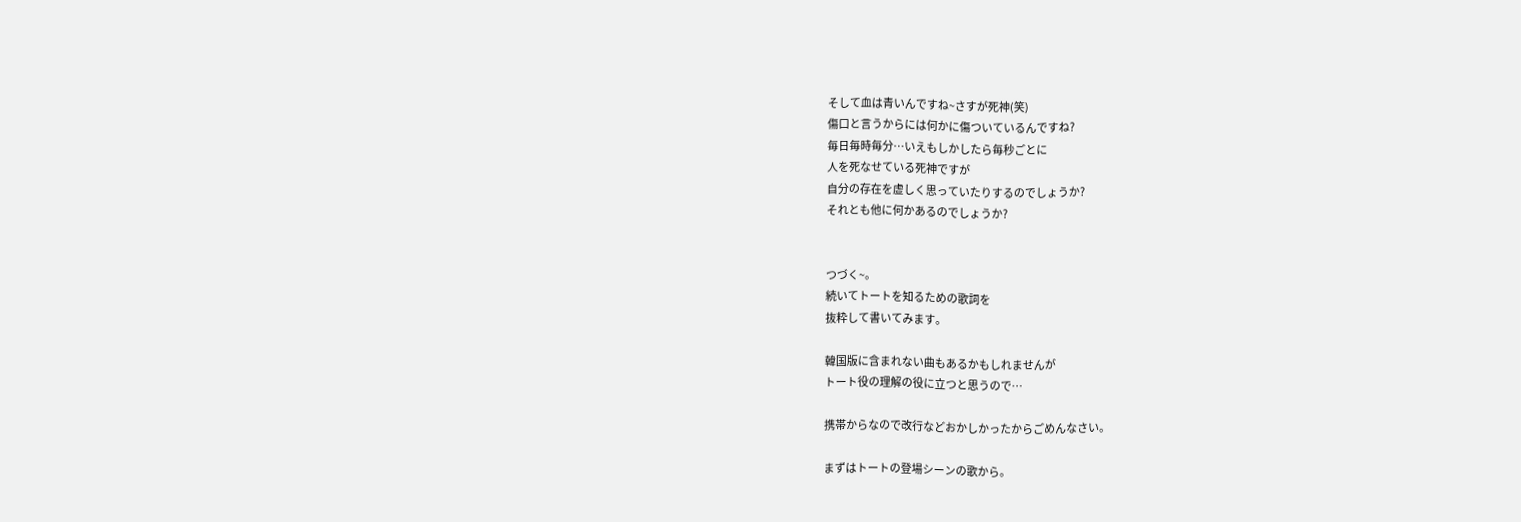そして血は青いんですね~さすが死神(笑)
傷口と言うからには何かに傷ついているんですね?
毎日毎時毎分…いえもしかしたら毎秒ごとに
人を死なせている死神ですが
自分の存在を虚しく思っていたりするのでしょうか?
それとも他に何かあるのでしょうか?


つづく~。
続いてトートを知るための歌詞を
抜粋して書いてみます。

韓国版に含まれない曲もあるかもしれませんが
トート役の理解の役に立つと思うので…

携帯からなので改行などおかしかったからごめんなさい。

まずはトートの登場シーンの歌から。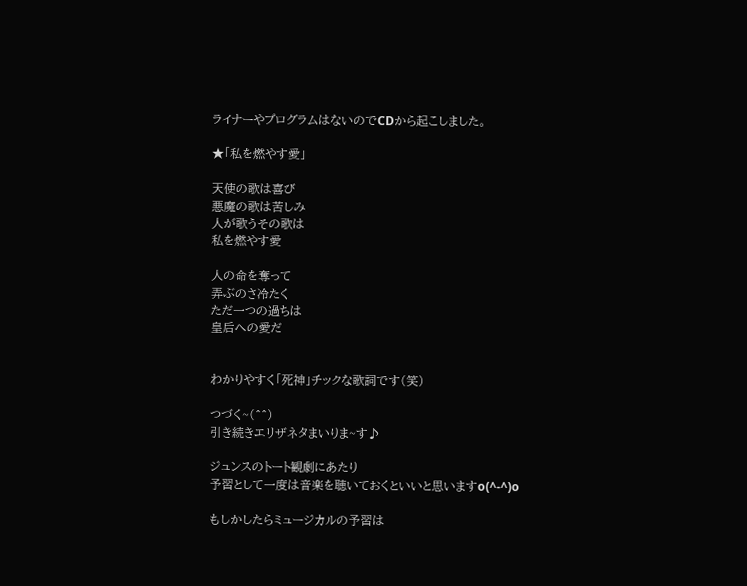ライナーやプログラムはないのでCDから起こしました。

★「私を燃やす愛」

天使の歌は喜び
悪魔の歌は苦しみ
人が歌うその歌は
私を燃やす愛

人の命を奪って
弄ぶのさ冷たく
ただ一つの過ちは
皇后への愛だ


わかりやすく「死神」チックな歌詞です(笑)

つづく~(^^)
引き続きエリザネタまいりま~す♪

ジュンスのトート観劇にあたり
予習として一度は音楽を聴いておくといいと思いますo(^-^)o

もしかしたらミュージカルの予習は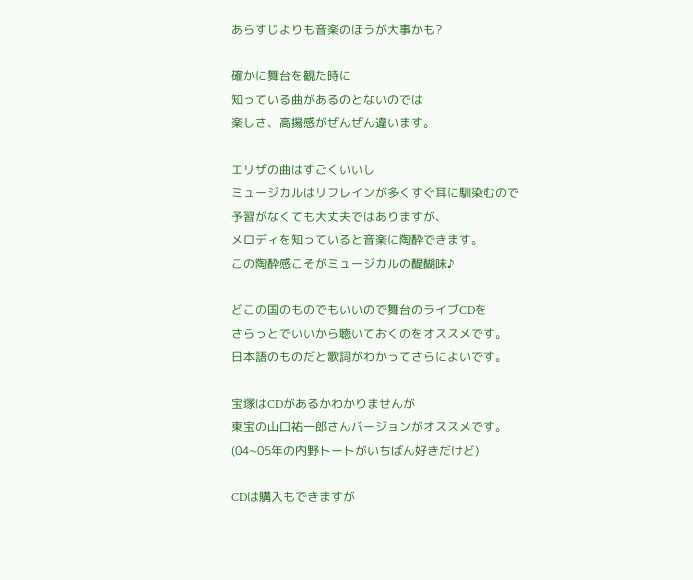あらすじよりも音楽のほうが大事かも?

確かに舞台を観た時に
知っている曲があるのとないのでは
楽しさ、高揚感がぜんぜん違います。

エリザの曲はすごくいいし
ミュージカルはリフレインが多くすぐ耳に馴染むので
予習がなくても大丈夫ではありますが、
メロディを知っていると音楽に陶酔できます。
この陶酔感こそがミュージカルの醍醐味♪

どこの国のものでもいいので舞台のライブCDを
さらっとでいいから聴いておくのをオススメです。
日本語のものだと歌詞がわかってさらによいです。

宝塚はCDがあるかわかりませんが
東宝の山口祐一郎さんバージョンがオススメです。
(04~05年の内野トートがいちばん好きだけど)

CDは購入もできますが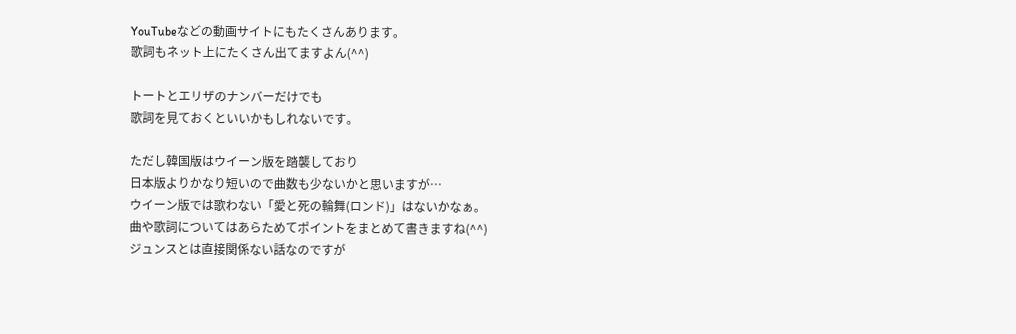YouTubeなどの動画サイトにもたくさんあります。
歌詞もネット上にたくさん出てますよん(^^)

トートとエリザのナンバーだけでも
歌詞を見ておくといいかもしれないです。

ただし韓国版はウイーン版を踏襲しており
日本版よりかなり短いので曲数も少ないかと思いますが…
ウイーン版では歌わない「愛と死の輪舞(ロンド)」はないかなぁ。
曲や歌詞についてはあらためてポイントをまとめて書きますね(^^)
ジュンスとは直接関係ない話なのですが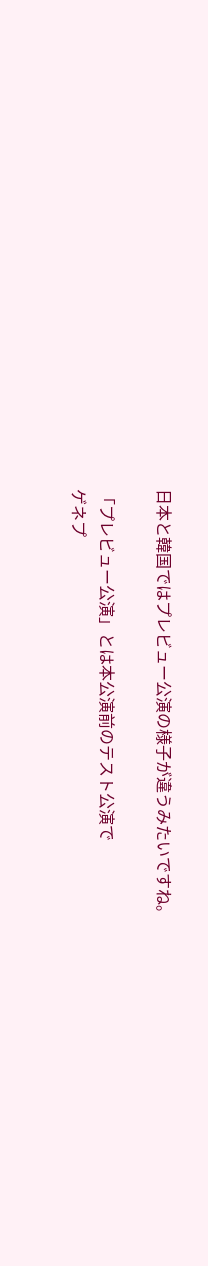日本と韓国ではプレビュー公演の様子が違うみたいですね。

「プレビュー公演」とは本公演前のテスト公演で
ゲネプ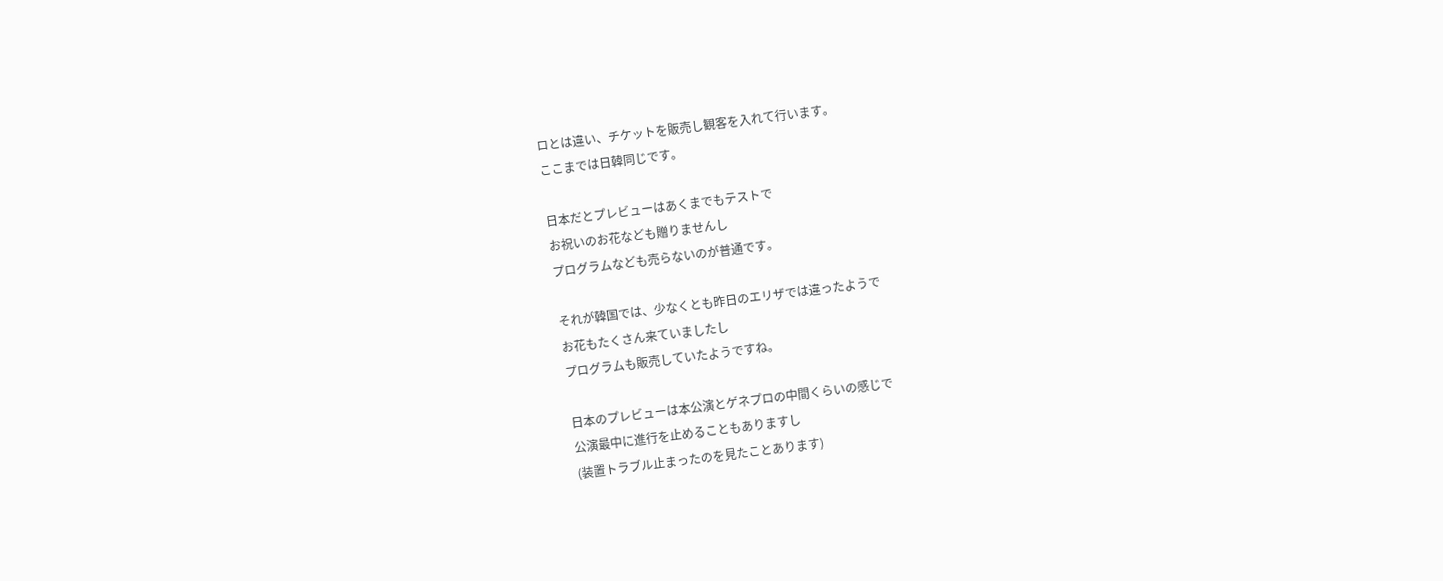ロとは違い、チケットを販売し観客を入れて行います。
ここまでは日韓同じです。

日本だとプレビューはあくまでもテストで
お祝いのお花なども贈りませんし
プログラムなども売らないのが普通です。

それが韓国では、少なくとも昨日のエリザでは違ったようで
お花もたくさん来ていましたし
プログラムも販売していたようですね。

日本のプレビューは本公演とゲネプロの中間くらいの感じで
公演最中に進行を止めることもありますし
(装置トラブル止まったのを見たことあります)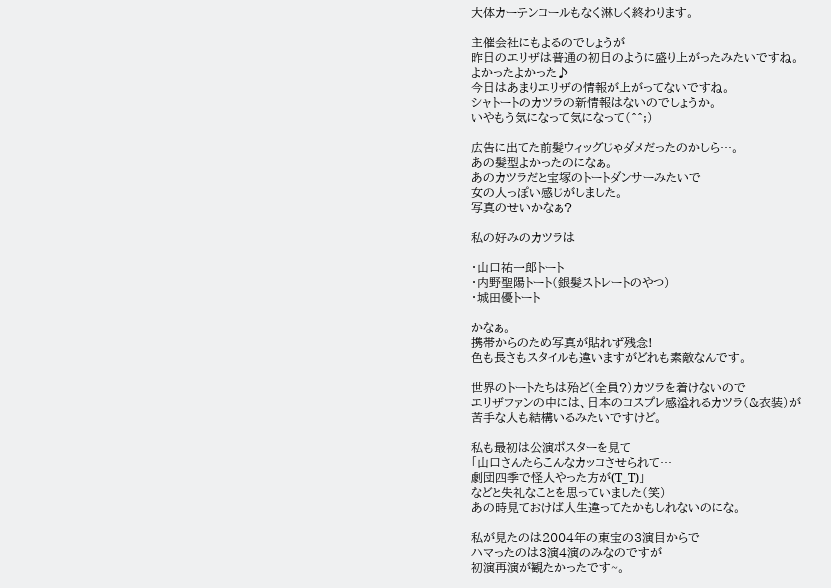大体カーテンコールもなく淋しく終わります。

主催会社にもよるのでしょうが
昨日のエリザは普通の初日のように盛り上がったみたいですね。
よかったよかった♪
今日はあまりエリザの情報が上がってないですね。
シャトートのカツラの新情報はないのでしょうか。
いやもう気になって気になって(^^;)

広告に出てた前髪ウィッグじゃダメだったのかしら…。
あの髪型よかったのになぁ。
あのカツラだと宝塚のトートダンサーみたいで
女の人っぽい感じがしました。
写真のせいかなぁ?

私の好みのカツラは

・山口祐一郎トート
・内野聖陽トート(銀髪ストレートのやつ)
・城田優トート

かなぁ。
携帯からのため写真が貼れず残念!
色も長さもスタイルも違いますがどれも素敵なんです。

世界のトートたちは殆ど(全員?)カツラを着けないので
エリザファンの中には、日本のコスプレ感溢れるカツラ(&衣装)が
苦手な人も結構いるみたいですけど。

私も最初は公演ポスターを見て
「山口さんたらこんなカッコさせられて…
劇団四季で怪人やった方が(T_T)」
などと失礼なことを思っていました(笑)
あの時見ておけば人生違ってたかもしれないのにな。

私が見たのは2004年の東宝の3演目からで
ハマったのは3演4演のみなのですが
初演再演が観たかったです~。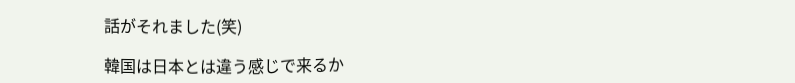話がそれました(笑)

韓国は日本とは違う感じで来るか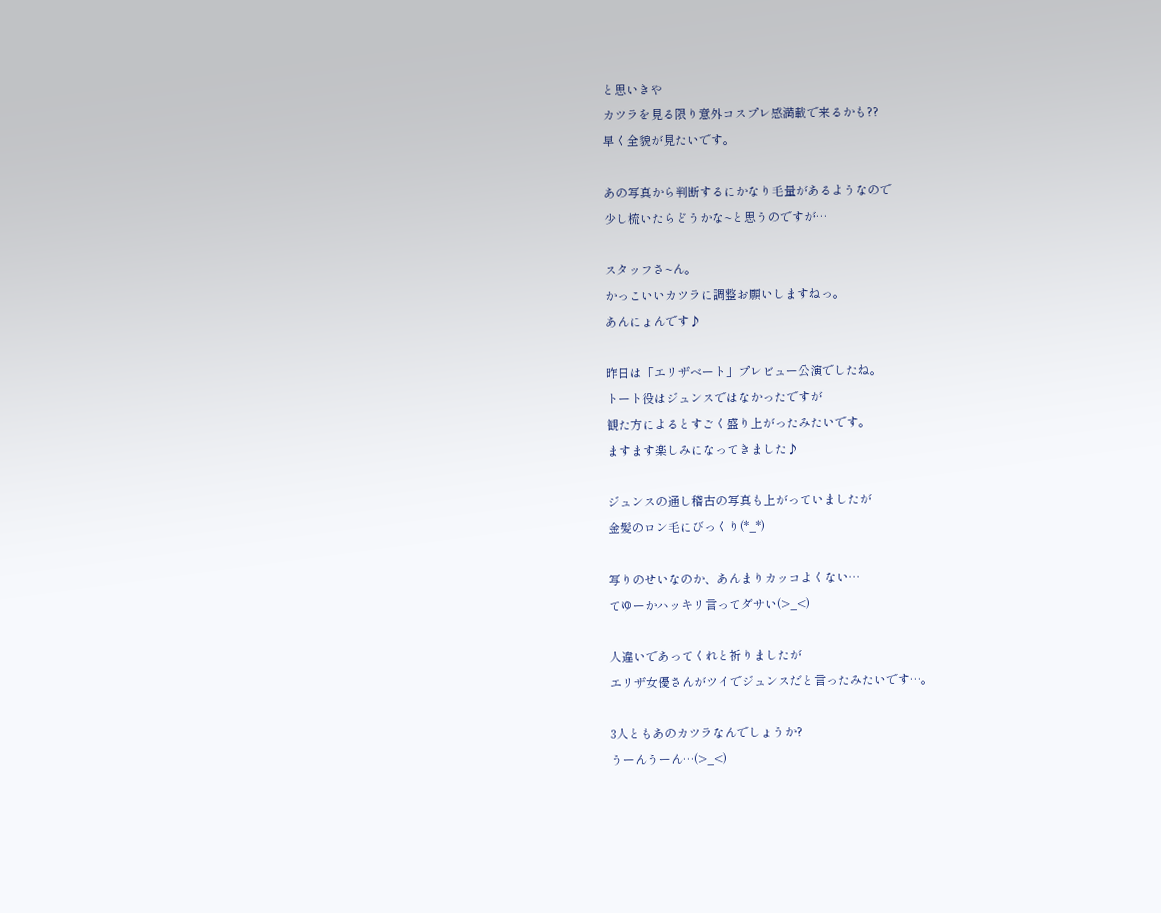と思いきや
カツラを見る限り意外コスプレ感満載で来るかも??
早く全貌が見たいです。

あの写真から判断するにかなり毛量があるようなので
少し梳いたらどうかな~と思うのですが…

スタッフさ~ん。
かっこいいカツラに調整お願いしますねっ。
あんにょんです♪

昨日は「エリザベート」プレビュー公演でしたね。
トート役はジュンスではなかったですが
観た方によるとすごく盛り上がったみたいです。
ますます楽しみになってきました♪

ジュンスの通し稽古の写真も上がっていましたが
金髪のロン毛にびっくり(*_*)

写りのせいなのか、あんまりカッコよくない…
てゆーかハッキリ言ってダサい(>_<)

人違いであってくれと祈りましたが
エリザ女優さんがツイでジュンスだと言ったみたいです…。

3人ともあのカツラなんでしょうか?
うーんうーん…(>_<)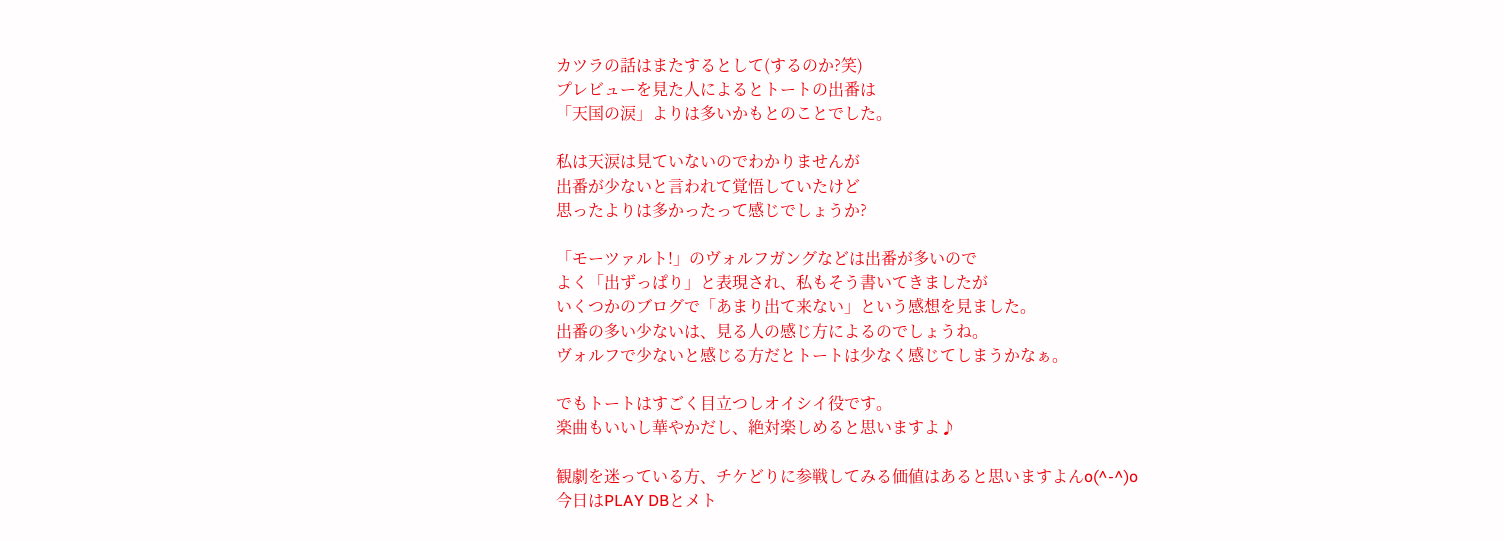カツラの話はまたするとして(するのか?笑)
プレビューを見た人によるとトートの出番は
「天国の涙」よりは多いかもとのことでした。

私は天涙は見ていないのでわかりませんが
出番が少ないと言われて覚悟していたけど
思ったよりは多かったって感じでしょうか?

「モーツァルト!」のヴォルフガングなどは出番が多いので
よく「出ずっぱり」と表現され、私もそう書いてきましたが
いくつかのブログで「あまり出て来ない」という感想を見ました。
出番の多い少ないは、見る人の感じ方によるのでしょうね。
ヴォルフで少ないと感じる方だとトートは少なく感じてしまうかなぁ。

でもトートはすごく目立つしオイシイ役です。
楽曲もいいし華やかだし、絶対楽しめると思いますよ♪

観劇を迷っている方、チケどりに参戦してみる価値はあると思いますよんo(^-^)o
今日はPLAY DBとメト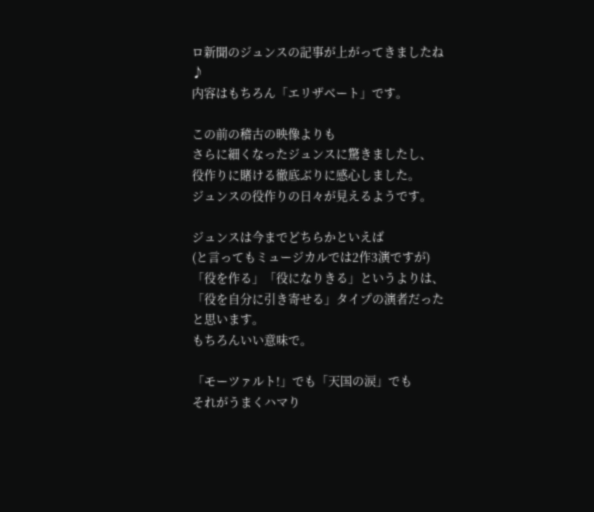ロ新聞のジュンスの記事が上がってきましたね♪
内容はもちろん「エリザベート」です。

この前の稽古の映像よりも
さらに細くなったジュンスに驚きましたし、
役作りに賭ける徹底ぶりに感心しました。
ジュンスの役作りの日々が見えるようです。

ジュンスは今までどちらかといえば
(と言ってもミュージカルでは2作3演ですが)
「役を作る」「役になりきる」というよりは、
「役を自分に引き寄せる」タイプの演者だったと思います。
もちろんいい意味で。

「モーツァルト!」でも「天国の涙」でも
それがうまくハマり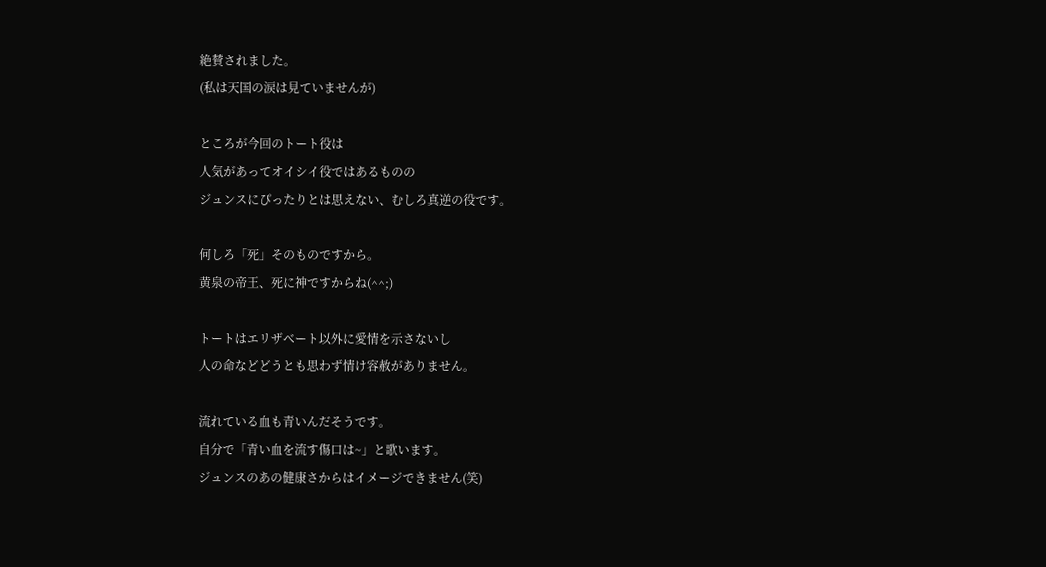絶賛されました。
(私は天国の涙は見ていませんが)

ところが今回のトート役は
人気があってオイシイ役ではあるものの
ジュンスにぴったりとは思えない、むしろ真逆の役です。

何しろ「死」そのものですから。
黄泉の帝王、死に神ですからね(^^;)

トートはエリザベート以外に愛情を示さないし
人の命などどうとも思わず情け容赦がありません。

流れている血も青いんだそうです。
自分で「青い血を流す傷口は~」と歌います。
ジュンスのあの健康さからはイメージできません(笑)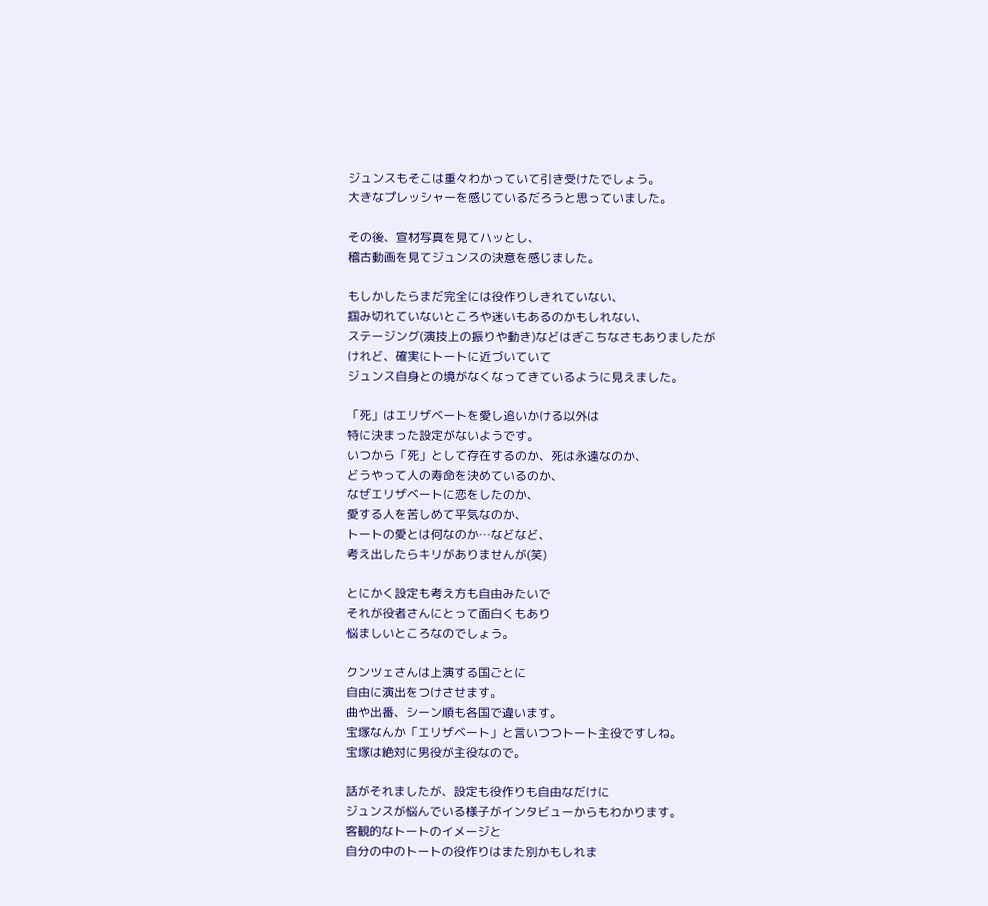ジュンスもそこは重々わかっていて引き受けたでしょう。
大きなプレッシャーを感じているだろうと思っていました。

その後、宣材写真を見てハッとし、
稽古動画を見てジュンスの決意を感じました。

もしかしたらまだ完全には役作りしきれていない、
掴み切れていないところや迷いもあるのかもしれない、
ステージング(演技上の振りや動き)などはぎこちなさもありましたが
けれど、確実にトートに近づいていて
ジュンス自身との境がなくなってきているように見えました。

「死」はエリザベートを愛し追いかける以外は
特に決まった設定がないようです。
いつから「死」として存在するのか、死は永遠なのか、
どうやって人の寿命を決めているのか、
なぜエリザベートに恋をしたのか、
愛する人を苦しめて平気なのか、
トートの愛とは何なのか…などなど、
考え出したらキリがありませんが(笑)

とにかく設定も考え方も自由みたいで
それが役者さんにとって面白くもあり
悩ましいところなのでしょう。

クンツェさんは上演する国ごとに
自由に演出をつけさせます。
曲や出番、シーン順も各国で違います。
宝塚なんか「エリザベート」と言いつつトート主役ですしね。
宝塚は絶対に男役が主役なので。

話がそれましたが、設定も役作りも自由なだけに
ジュンスが悩んでいる様子がインタビューからもわかります。
客観的なトートのイメージと
自分の中のトートの役作りはまた別かもしれま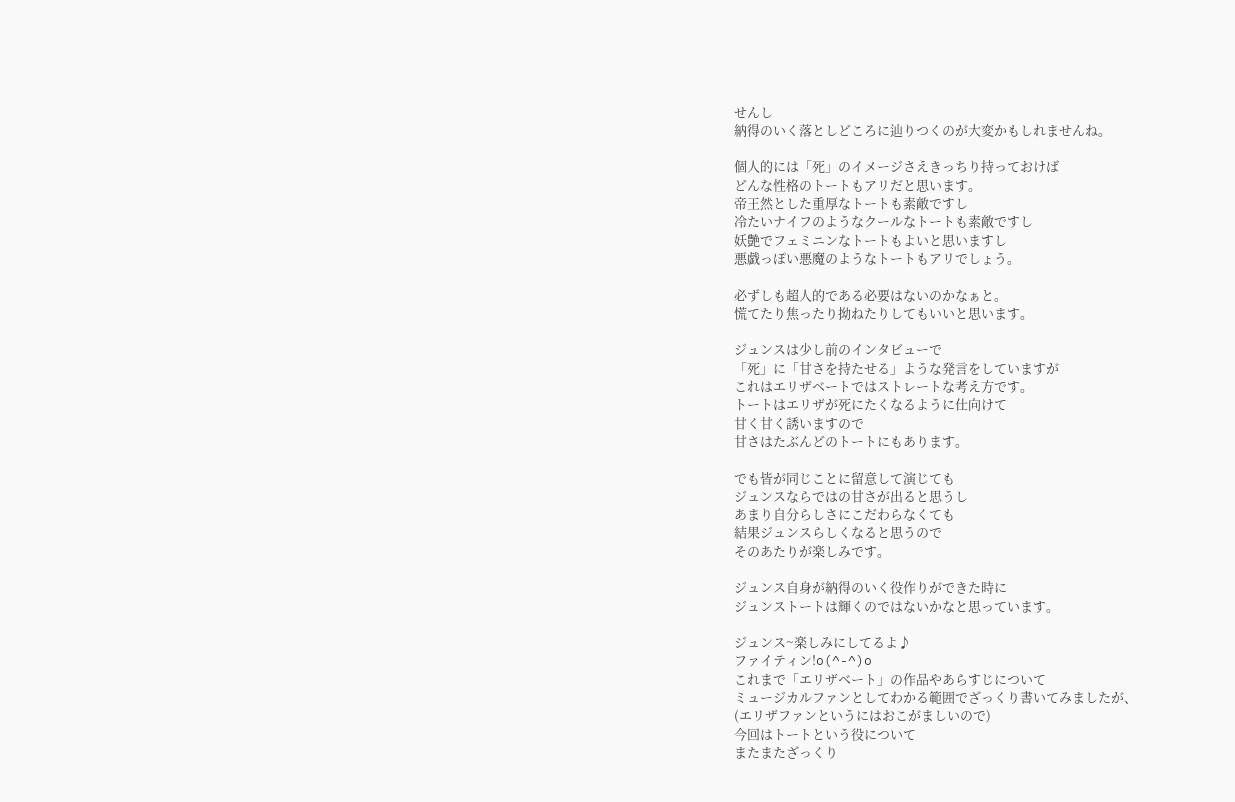せんし
納得のいく落としどころに辿りつくのが大変かもしれませんね。

個人的には「死」のイメージさえきっちり持っておけば
どんな性格のトートもアリだと思います。
帝王然とした重厚なトートも素敵ですし
冷たいナイフのようなクールなトートも素敵ですし
妖艶でフェミニンなトートもよいと思いますし
悪戯っぽい悪魔のようなトートもアリでしょう。

必ずしも超人的である必要はないのかなぁと。
慌てたり焦ったり拗ねたりしてもいいと思います。

ジュンスは少し前のインタビューで
「死」に「甘さを持たせる」ような発言をしていますが
これはエリザベートではストレートな考え方です。
トートはエリザが死にたくなるように仕向けて
甘く甘く誘いますので
甘さはたぶんどのトートにもあります。

でも皆が同じことに留意して演じても
ジュンスならではの甘さが出ると思うし
あまり自分らしさにこだわらなくても
結果ジュンスらしくなると思うので
そのあたりが楽しみです。

ジュンス自身が納得のいく役作りができた時に
ジュンストートは輝くのではないかなと思っています。

ジュンス~楽しみにしてるよ♪
ファイティン!o(^-^)o
これまで「エリザベート」の作品やあらすじについて
ミュージカルファンとしてわかる範囲でざっくり書いてみましたが、
(エリザファンというにはおこがましいので)
今回はトートという役について
またまたざっくり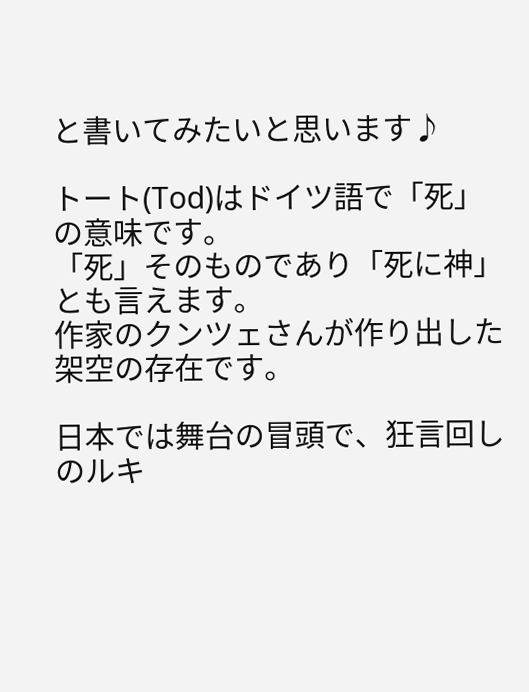と書いてみたいと思います♪

トート(Tod)はドイツ語で「死」の意味です。
「死」そのものであり「死に神」とも言えます。
作家のクンツェさんが作り出した架空の存在です。

日本では舞台の冒頭で、狂言回しのルキ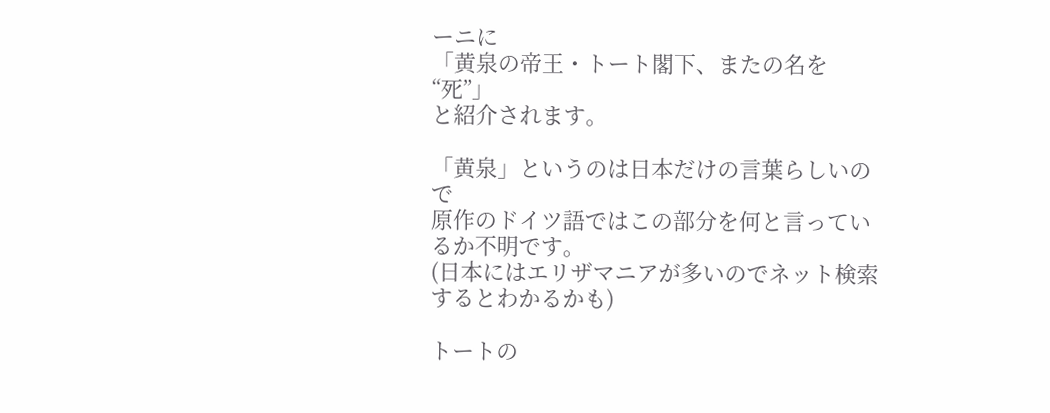ーニに
「黄泉の帝王・トート閣下、またの名を“死”」
と紹介されます。

「黄泉」というのは日本だけの言葉らしいので
原作のドイツ語ではこの部分を何と言っているか不明です。
(日本にはエリザマニアが多いのでネット検索するとわかるかも)

トートの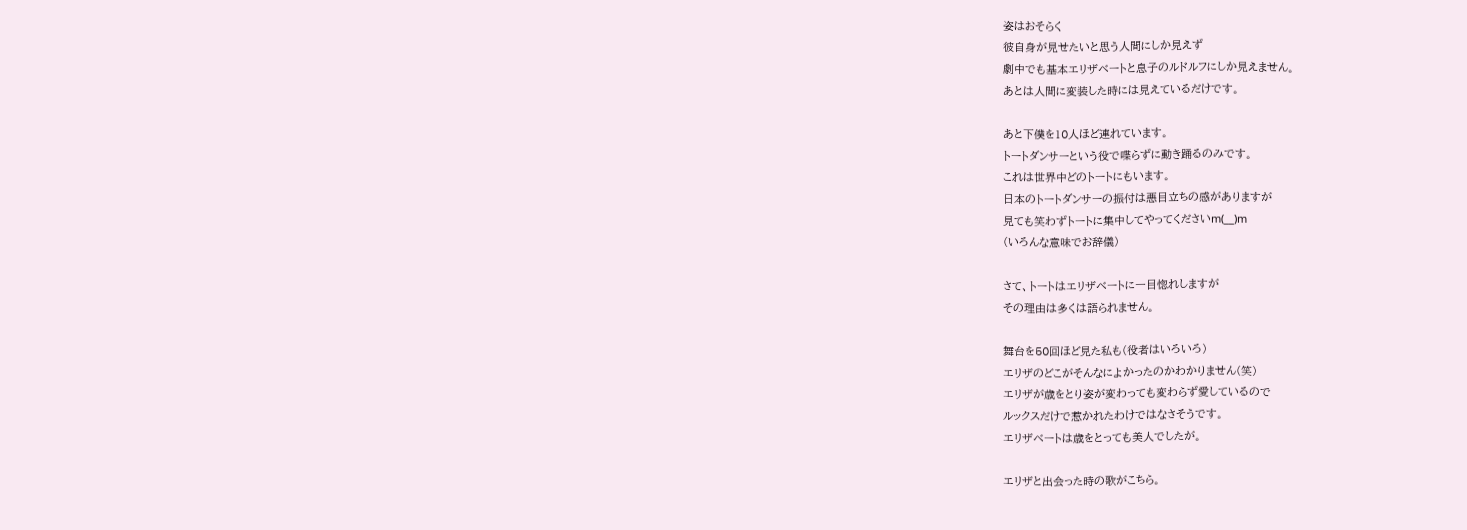姿はおそらく
彼自身が見せたいと思う人間にしか見えず
劇中でも基本エリザベートと息子のルドルフにしか見えません。
あとは人間に変装した時には見えているだけです。

あと下僕を10人ほど連れています。
トートダンサーという役で喋らずに動き踊るのみです。
これは世界中どのトートにもいます。
日本のトートダンサーの振付は悪目立ちの感がありますが
見ても笑わずトートに集中してやってくださいm(__)m
(いろんな意味でお辞儀)

さて、トートはエリザベートに一目惚れしますが
その理由は多くは語られません。

舞台を50回ほど見た私も(役者はいろいろ)
エリザのどこがそんなによかったのかわかりません(笑)
エリザが歳をとり姿が変わっても変わらず愛しているので
ルックスだけで惹かれたわけではなさそうです。
エリザベートは歳をとっても美人でしたが。

エリザと出会った時の歌がこちら。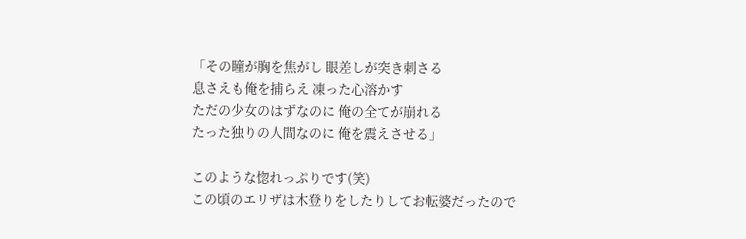「その瞳が胸を焦がし 眼差しが突き刺さる
息さえも俺を捕らえ 凍った心溶かす
ただの少女のはずなのに 俺の全てが崩れる
たった独りの人間なのに 俺を震えさせる」

このような惚れっぷりです(笑)
この頃のエリザは木登りをしたりしてお転婆だったので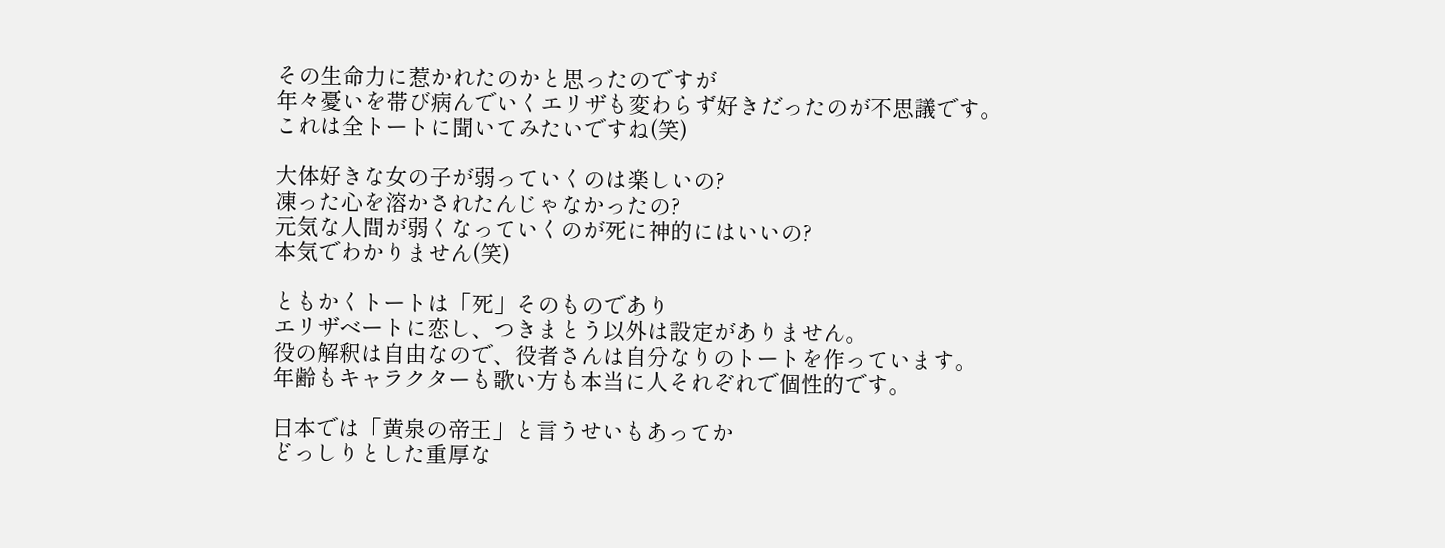その生命力に惹かれたのかと思ったのですが
年々憂いを帯び病んでいくエリザも変わらず好きだったのが不思議です。
これは全トートに聞いてみたいですね(笑)

大体好きな女の子が弱っていくのは楽しいの?
凍った心を溶かされたんじゃなかったの?
元気な人間が弱くなっていくのが死に神的にはいいの?
本気でわかりません(笑)

ともかくトートは「死」そのものであり
エリザベートに恋し、つきまとう以外は設定がありません。
役の解釈は自由なので、役者さんは自分なりのトートを作っています。
年齢もキャラクターも歌い方も本当に人それぞれで個性的です。

日本では「黄泉の帝王」と言うせいもあってか
どっしりとした重厚な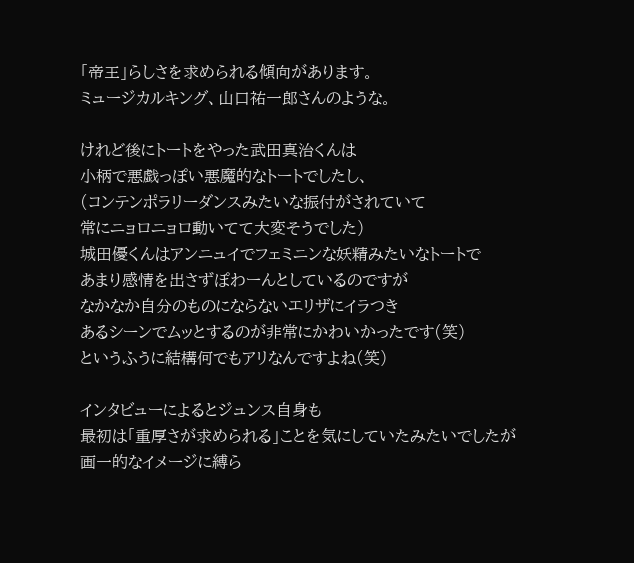「帝王」らしさを求められる傾向があります。
ミュージカルキング、山口祐一郎さんのような。

けれど後にトートをやった武田真治くんは
小柄で悪戯っぽい悪魔的なトートでしたし、
(コンテンポラリーダンスみたいな振付がされていて
常にニョロニョロ動いてて大変そうでした)
城田優くんはアンニュイでフェミニンな妖精みたいなトートで
あまり感情を出さずぽわーんとしているのですが
なかなか自分のものにならないエリザにイラつき
あるシーンでムッとするのが非常にかわいかったです(笑)
というふうに結構何でもアリなんですよね(笑)

インタビューによるとジュンス自身も
最初は「重厚さが求められる」ことを気にしていたみたいでしたが
画一的なイメージに縛ら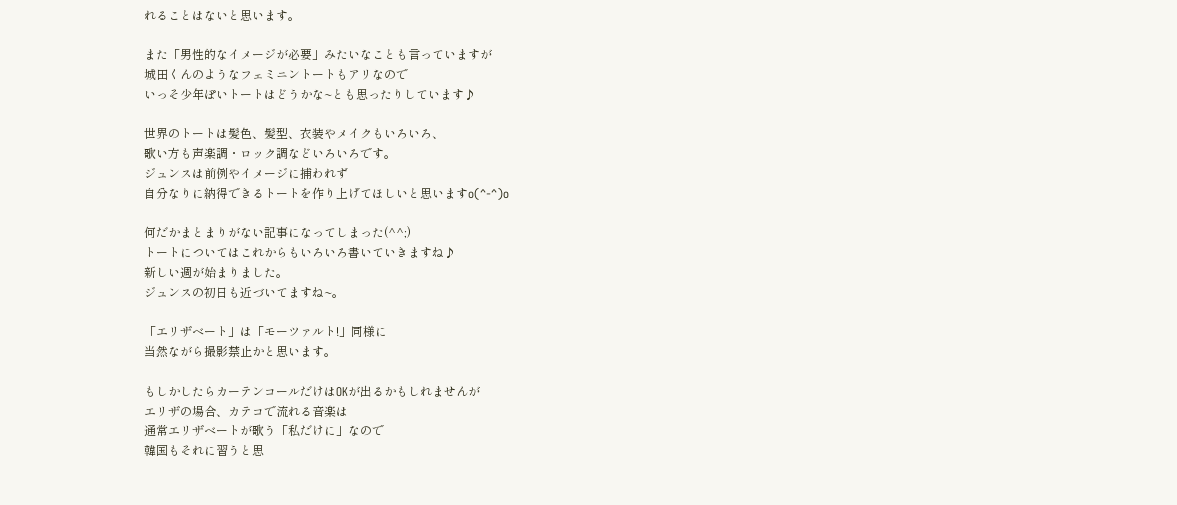れることはないと思います。

また「男性的なイメージが必要」みたいなことも言っていますが
城田くんのようなフェミニントートもアリなので
いっそ少年ぽいトートはどうかな~とも思ったりしています♪

世界のトートは髪色、髪型、衣装やメイクもいろいろ、
歌い方も声楽調・ロック調などいろいろです。
ジュンスは前例やイメージに捕われず
自分なりに納得できるトートを作り上げてほしいと思いますo(^-^)o

何だかまとまりがない記事になってしまった(^^;)
トートについてはこれからもいろいろ書いていきますね♪
新しい週が始まりました。
ジュンスの初日も近づいてますね~。

「エリザベート」は「モーツァルト!」同様に
当然ながら撮影禁止かと思います。

もしかしたらカーテンコールだけはOKが出るかもしれませんが
エリザの場合、カテコで流れる音楽は
通常エリザベートが歌う「私だけに」なので
韓国もそれに習うと思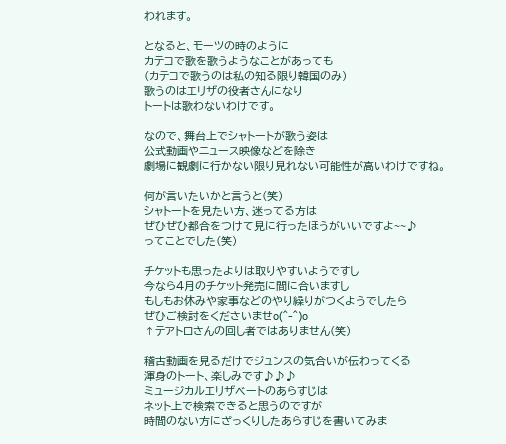われます。

となると、モーツの時のように
カテコで歌を歌うようなことがあっても
(カテコで歌うのは私の知る限り韓国のみ)
歌うのはエリザの役者さんになり
トートは歌わないわけです。

なので、舞台上でシャトートが歌う姿は
公式動画やニュース映像などを除き
劇場に観劇に行かない限り見れない可能性が高いわけですね。

何が言いたいかと言うと(笑)
シャトートを見たい方、迷ってる方は
ぜひぜひ都合をつけて見に行ったほうがいいですよ~~♪
ってことでした(笑)

チケットも思ったよりは取りやすいようですし
今なら4月のチケット発売に間に合いますし
もしもお休みや家事などのやり繰りがつくようでしたら
ぜひご検討をくださいませo(^-^)o
↑テアトロさんの回し者ではありません(笑)

稽古動画を見るだけでジュンスの気合いが伝わってくる
渾身のトート、楽しみです♪♪♪
ミュージカルエリザベートのあらすじは
ネット上で検索できると思うのですが
時間のない方にざっくりしたあらすじを書いてみま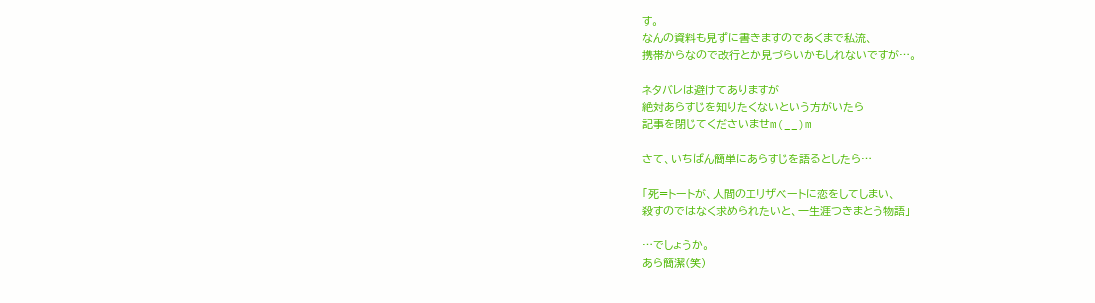す。
なんの資料も見ずに書きますのであくまで私流、
携帯からなので改行とか見づらいかもしれないですが…。

ネタバレは避けてありますが
絶対あらすじを知りたくないという方がいたら
記事を閉じてくださいませm(__)m

さて、いちばん簡単にあらすじを語るとしたら…

「死=トートが、人間のエリザベートに恋をしてしまい、
殺すのではなく求められたいと、一生涯つきまとう物語」

…でしょうか。
あら簡潔(笑)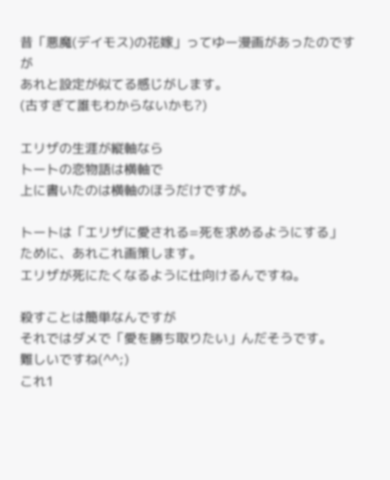昔「悪魔(デイモス)の花嫁」ってゆー漫画があったのですが
あれと設定が似てる感じがします。
(古すぎて誰もわからないかも?)

エリザの生涯が縦軸なら
トートの恋物語は横軸で
上に書いたのは横軸のほうだけですが。

トートは「エリザに愛される=死を求めるようにする」
ために、あれこれ画策します。
エリザが死にたくなるように仕向けるんですね。

殺すことは簡単なんですが
それではダメで「愛を勝ち取りたい」んだそうです。
難しいですね(^^;)
これ1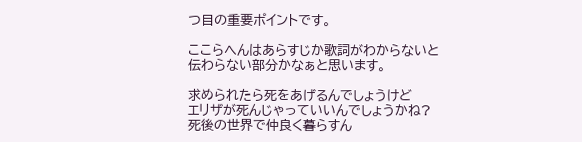つ目の重要ポイントです。

ここらへんはあらすじか歌詞がわからないと
伝わらない部分かなぁと思います。

求められたら死をあげるんでしょうけど
エリザが死んじゃっていいんでしょうかね?
死後の世界で仲良く暮らすん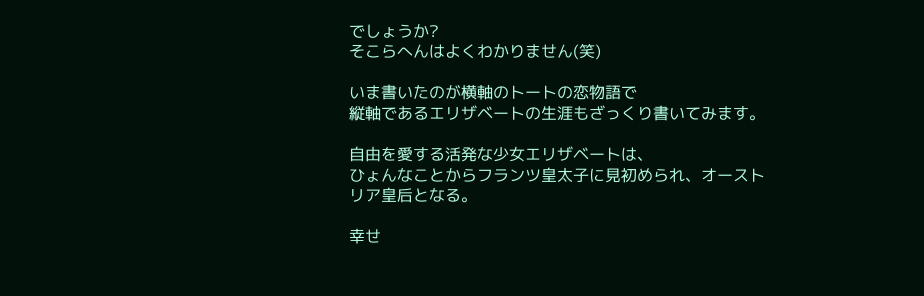でしょうか?
そこらへんはよくわかりません(笑)

いま書いたのが横軸のトートの恋物語で
縦軸であるエリザベートの生涯もざっくり書いてみます。

自由を愛する活発な少女エリザベートは、
ひょんなことからフランツ皇太子に見初められ、オーストリア皇后となる。

幸せ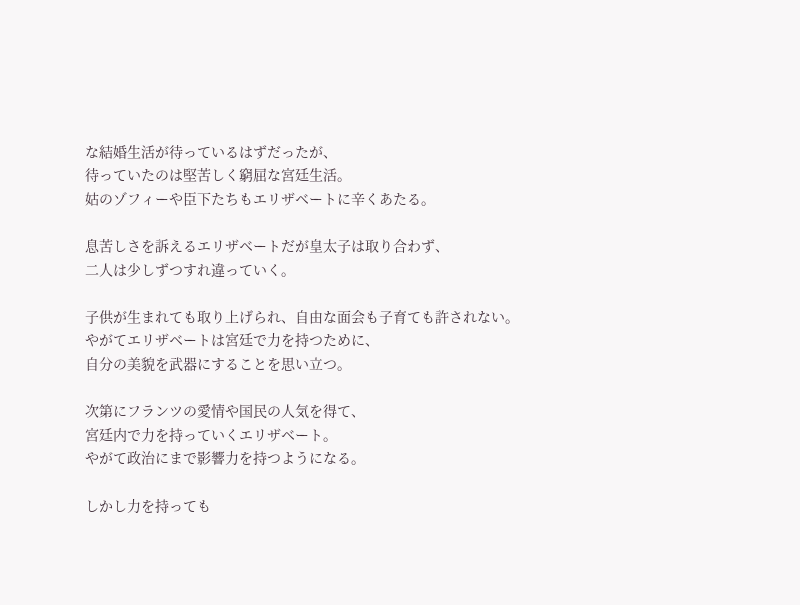な結婚生活が待っているはずだったが、
待っていたのは堅苦しく窮屈な宮廷生活。
姑のゾフィーや臣下たちもエリザベートに辛くあたる。

息苦しさを訴えるエリザベートだが皇太子は取り合わず、
二人は少しずつすれ違っていく。

子供が生まれても取り上げられ、自由な面会も子育ても許されない。
やがてエリザベートは宮廷で力を持つために、
自分の美貌を武器にすることを思い立つ。

次第にフランツの愛情や国民の人気を得て、
宮廷内で力を持っていくエリザベート。
やがて政治にまで影響力を持つようになる。

しかし力を持っても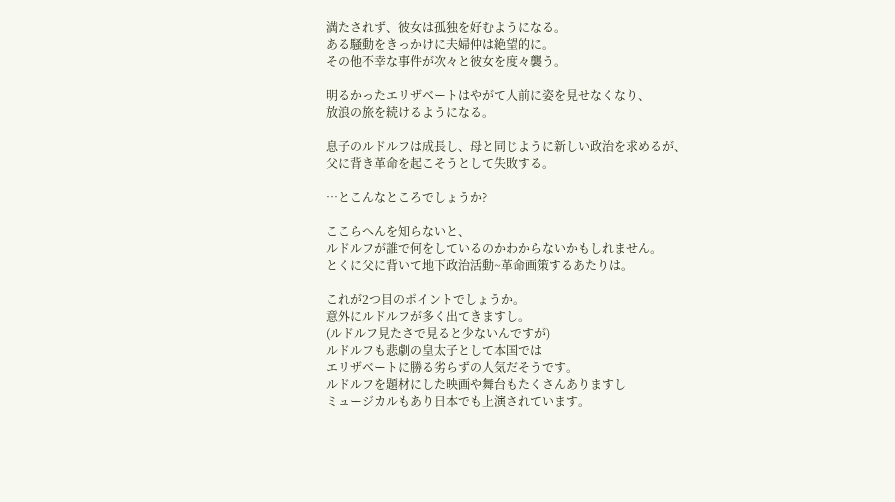満たされず、彼女は孤独を好むようになる。
ある騒動をきっかけに夫婦仲は絶望的に。
その他不幸な事件が次々と彼女を度々襲う。

明るかったエリザベートはやがて人前に姿を見せなくなり、
放浪の旅を続けるようになる。

息子のルドルフは成長し、母と同じように新しい政治を求めるが、
父に背き革命を起こそうとして失敗する。

…とこんなところでしょうか?

ここらへんを知らないと、
ルドルフが誰で何をしているのかわからないかもしれません。
とくに父に背いて地下政治活動~革命画策するあたりは。

これが2つ目のポイントでしょうか。
意外にルドルフが多く出てきますし。
(ルドルフ見たさで見ると少ないんですが)
ルドルフも悲劇の皇太子として本国では
エリザベートに勝る劣らずの人気だそうです。
ルドルフを題材にした映画や舞台もたくさんありますし
ミュージカルもあり日本でも上演されています。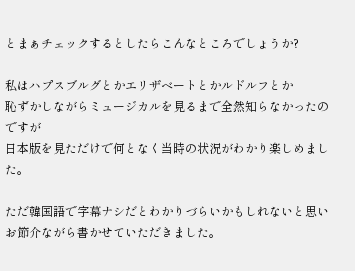とまぁチェックするとしたらこんなところでしょうか?

私はハプスブルグとかエリザベートとかルドルフとか
恥ずかしながらミュージカルを見るまで全然知らなかったのですが
日本版を見ただけで何となく当時の状況がわかり楽しめました。

ただ韓国語で字幕ナシだとわかりづらいかもしれないと思い
お節介ながら書かせていただきました。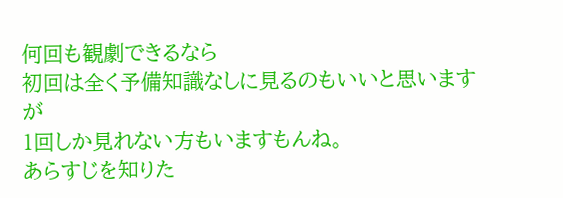何回も観劇できるなら
初回は全く予備知識なしに見るのもいいと思いますが
1回しか見れない方もいますもんね。
あらすじを知りた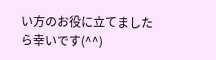い方のお役に立てましたら幸いです(^^)